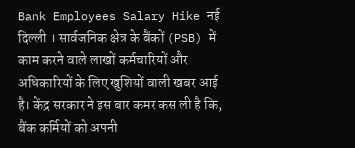Bank Employees Salary Hike नई दिल्ली । सार्वजनिक क्षेत्र के बैंकों (PSB) में काम करने वाले लाखों कर्मचारियों और अधिकारियों के लिए खुशियों वाली खबर आई है। केंद्र सरकार ने इस बार कमर कस ली है कि, बैंक कर्मियों को अपनी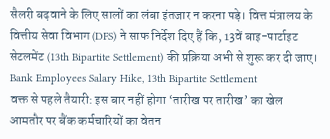सैलरी बढ़वाने के लिए सालों का लंबा इंतजार न करना पड़े। वित्त मंत्रालय के वित्तीय सेवा विभाग (DFS) ने साफ निर्देश दिए हैं कि, 13वें बाइ-पार्टाइट सेटलमेंट (13th Bipartite Settlement) की प्रक्रिया अभी से शुरू कर दी जाए। Bank Employees Salary Hike, 13th Bipartite Settlement
वक्त से पहले तैयारी: इस बार नहीं होगा ‘तारीख पर तारीख’ का खेल
आमतौर पर बैंक कर्मचारियों का वेतन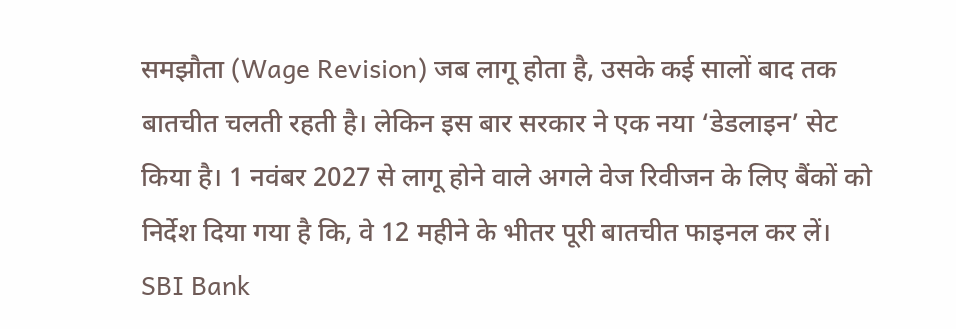समझौता (Wage Revision) जब लागू होता है, उसके कई सालों बाद तक बातचीत चलती रहती है। लेकिन इस बार सरकार ने एक नया ‘डेडलाइन’ सेट किया है। 1 नवंबर 2027 से लागू होने वाले अगले वेज रिवीजन के लिए बैंकों को निर्देश दिया गया है कि, वे 12 महीने के भीतर पूरी बातचीत फाइनल कर लें। SBI Bank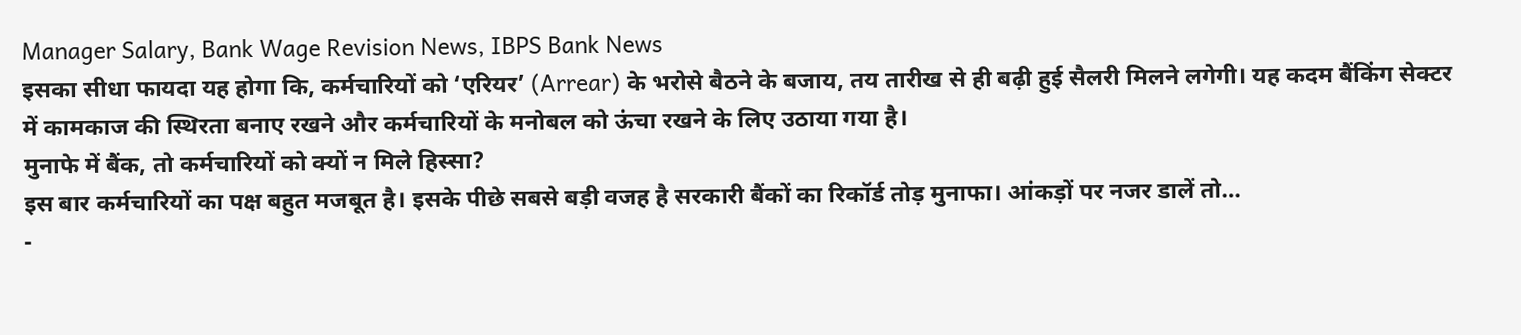Manager Salary, Bank Wage Revision News, IBPS Bank News
इसका सीधा फायदा यह होगा कि, कर्मचारियों को ‘एरियर’ (Arrear) के भरोसे बैठने के बजाय, तय तारीख से ही बढ़ी हुई सैलरी मिलने लगेगी। यह कदम बैंकिंग सेक्टर में कामकाज की स्थिरता बनाए रखने और कर्मचारियों के मनोबल को ऊंचा रखने के लिए उठाया गया है।
मुनाफे में बैंक, तो कर्मचारियों को क्यों न मिले हिस्सा?
इस बार कर्मचारियों का पक्ष बहुत मजबूत है। इसके पीछे सबसे बड़ी वजह है सरकारी बैंकों का रिकॉर्ड तोड़ मुनाफा। आंकड़ों पर नजर डालें तो…
-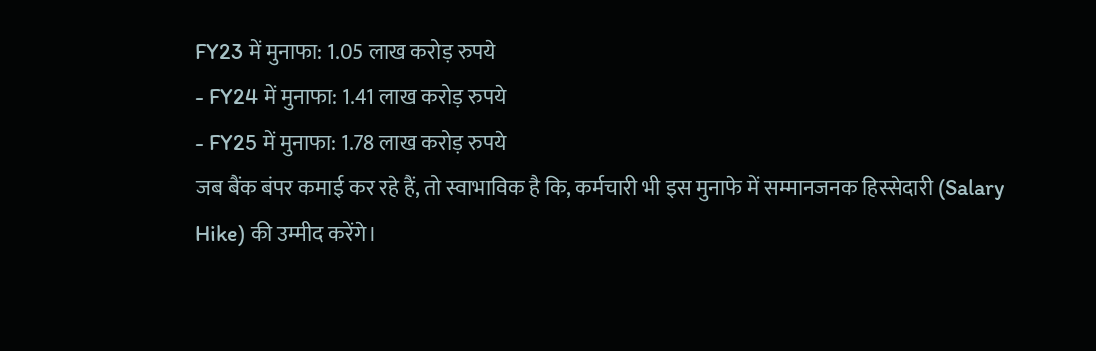FY23 में मुनाफा: 1.05 लाख करोड़ रुपये
- FY24 में मुनाफा: 1.41 लाख करोड़ रुपये
- FY25 में मुनाफा: 1.78 लाख करोड़ रुपये
जब बैंक बंपर कमाई कर रहे हैं, तो स्वाभाविक है कि, कर्मचारी भी इस मुनाफे में सम्मानजनक हिस्सेदारी (Salary Hike) की उम्मीद करेंगे।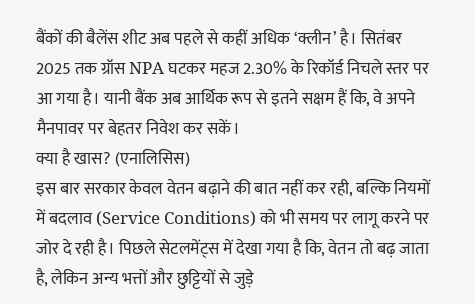बैंकों की बैलेंस शीट अब पहले से कहीं अधिक ‘क्लीन’ है। सितंबर 2025 तक ग्रॉस NPA घटकर महज 2.30% के रिकॉर्ड निचले स्तर पर आ गया है। यानी बैंक अब आर्थिक रूप से इतने सक्षम हैं कि, वे अपने मैनपावर पर बेहतर निवेश कर सकें।
क्या है खास? (एनालिसिस)
इस बार सरकार केवल वेतन बढ़ाने की बात नहीं कर रही, बल्कि नियमों में बदलाव (Service Conditions) को भी समय पर लागू करने पर जोर दे रही है। पिछले सेटलमेंट्स में देखा गया है कि, वेतन तो बढ़ जाता है, लेकिन अन्य भत्तों और छुट्टियों से जुड़े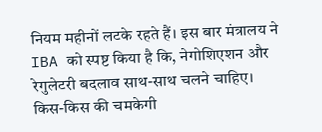नियम महीनों लटके रहते हैं। इस बार मंत्रालय ने IBA को स्पष्ट किया है कि, नेगोशिएशन और रेगुलेटरी बदलाव साथ-साथ चलने चाहिए।
किस-किस की चमकेगी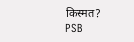किस्मत?
PSB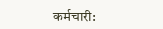कर्मचारी: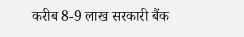करीब 8-9 लाख सरकारी बैंक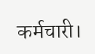कर्मचारी।